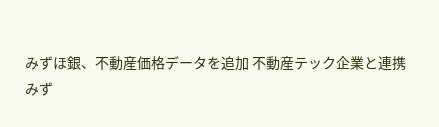みずほ銀、不動産価格データを追加 不動産テック企業と連携
みず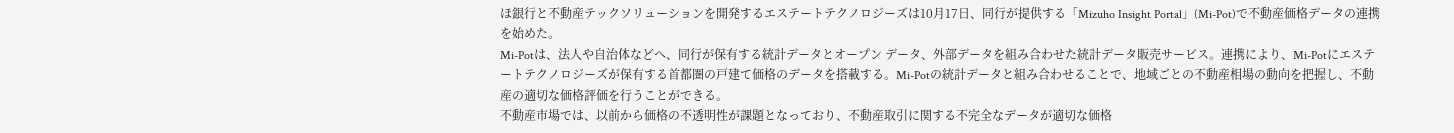ほ銀行と不動産テックソリューションを開発するエステートテクノロジーズは10月17日、同行が提供する「Mizuho Insight Portal」(Mi-Pot)で不動産価格データの連携を始めた。
Mi-Potは、法人や自治体などへ、同行が保有する統計データとオープン データ、外部データを組み合わせた統計データ販売サービス。連携により、Mi-Potにエステートテクノロジーズが保有する首都圏の戸建て価格のデータを搭載する。Mi-Potの統計データと組み合わせることで、地域ごとの不動産相場の動向を把握し、不動産の適切な価格評価を行うことができる。
不動産市場では、以前から価格の不透明性が課題となっており、不動産取引に関する不完全なデータが適切な価格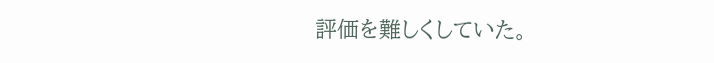評価を難しくしていた。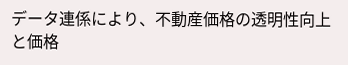データ連係により、不動産価格の透明性向上と価格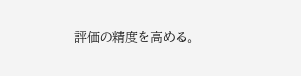評価の精度を高める。